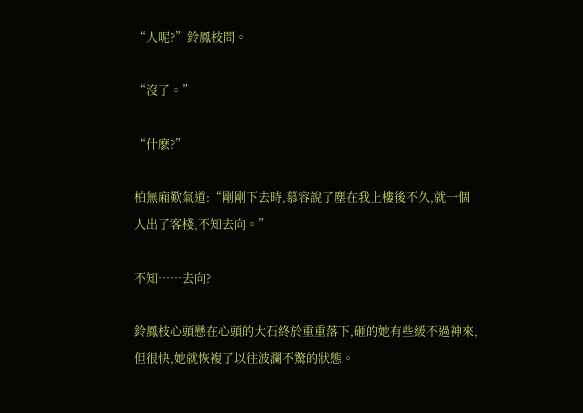“人呢?”鈴鳳枝問。

“沒了。”

“什麽?”

柏無廂歎氣道:“剛剛下去時,慕容說了塵在我上樓後不久,就一個人出了客棧,不知去向。”

不知……去向?

鈴鳳枝心頭懸在心頭的大石終於重重落下,砸的她有些緩不過神來,但很快,她就恢複了以往波瀾不驚的狀態。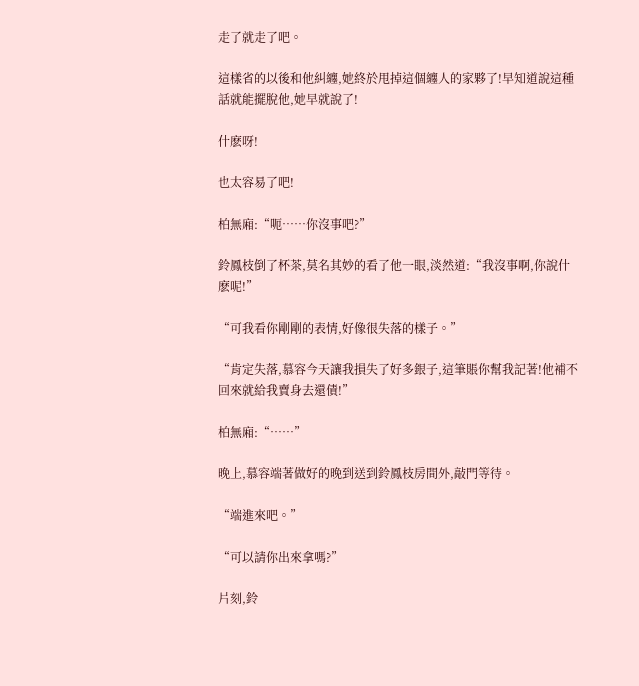走了就走了吧。

這樣省的以後和他糾纏,她終於甩掉這個纏人的家夥了!早知道說這種話就能擺脫他,她早就說了!

什麽呀!

也太容易了吧!

柏無廂:“呃……你沒事吧?”

鈴鳳枝倒了杯茶,莫名其妙的看了他一眼,淡然道:“我沒事啊,你說什麽呢!”

“可我看你剛剛的表情,好像很失落的樣子。”

“肯定失落,慕容今天讓我損失了好多銀子,這筆賬你幫我記著!他補不回來就給我賣身去還債!”

柏無廂:“……”

晚上,慕容端著做好的晚到送到鈴鳳枝房間外,敲門等待。

“端進來吧。”

“可以請你出來拿嗎?”

片刻,鈴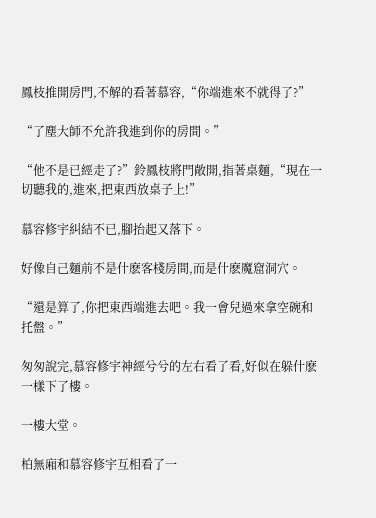鳳枝推開房門,不解的看著慕容,“你端進來不就得了?”

“了塵大師不允許我進到你的房間。”

“他不是已經走了?”鈴鳳枝將門敞開,指著桌麵,“現在一切聽我的,進來,把東西放桌子上!”

慕容修宇糾結不已,腳抬起又落下。

好像自己麵前不是什麽客棧房間,而是什麽魔窟洞穴。

“還是算了,你把東西端進去吧。我一會兒過來拿空碗和托盤。”

匆匆說完,慕容修宇神經兮兮的左右看了看,好似在躲什麽一樣下了樓。

一樓大堂。

柏無廂和慕容修宇互相看了一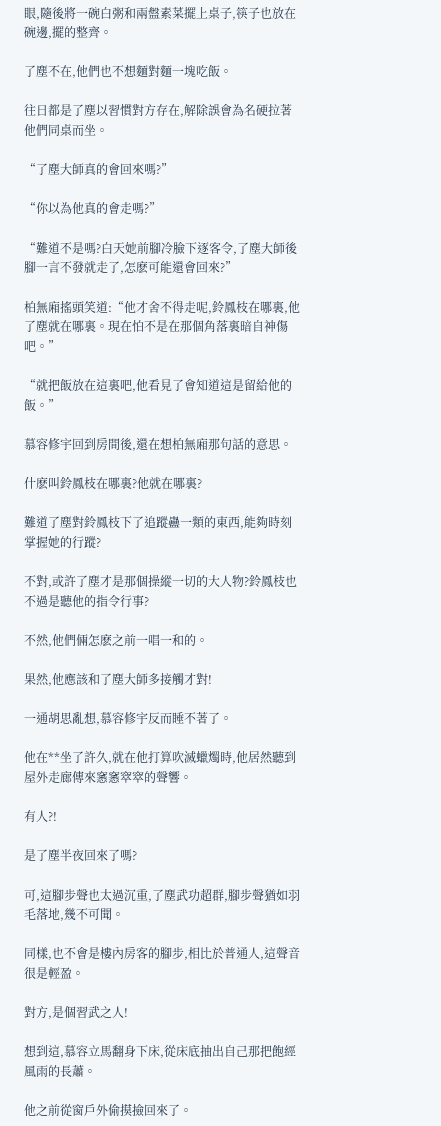眼,隨後將一碗白粥和兩盤素菜擺上桌子,筷子也放在碗邊,擺的整齊。

了塵不在,他們也不想麵對麵一塊吃飯。

往日都是了塵以習慣對方存在,解除誤會為名硬拉著他們同桌而坐。

“了塵大師真的會回來嗎?”

“你以為他真的會走嗎?”

“難道不是嗎?白天她前腳冷臉下逐客令,了塵大師後腳一言不發就走了,怎麽可能還會回來?”

柏無廂搖頭笑道:“他才舍不得走呢,鈴鳳枝在哪裏,他了塵就在哪裏。現在怕不是在那個角落裏暗自神傷吧。”

“就把飯放在這裏吧,他看見了會知道這是留給他的飯。”

慕容修宇回到房間後,還在想柏無廂那句話的意思。

什麽叫鈴鳳枝在哪裏?他就在哪裏?

難道了塵對鈴鳳枝下了追蹤蠱一類的東西,能夠時刻掌握她的行蹤?

不對,或許了塵才是那個操縱一切的大人物?鈴鳳枝也不過是聽他的指令行事?

不然,他們倆怎麽之前一唱一和的。

果然,他應該和了塵大師多接觸才對!

一通胡思亂想,慕容修宇反而睡不著了。

他在**坐了許久,就在他打算吹滅蠟燭時,他居然聽到屋外走廊傳來窸窸窣窣的聲響。

有人?!

是了塵半夜回來了嗎?

可,這腳步聲也太過沉重,了塵武功超群,腳步聲猶如羽毛落地,幾不可聞。

同樣,也不會是樓內房客的腳步,相比於普通人,這聲音很是輕盈。

對方,是個習武之人!

想到這,慕容立馬翻身下床,從床底抽出自己那把飽經風雨的長蕭。

他之前從窗戶外偷摸撿回來了。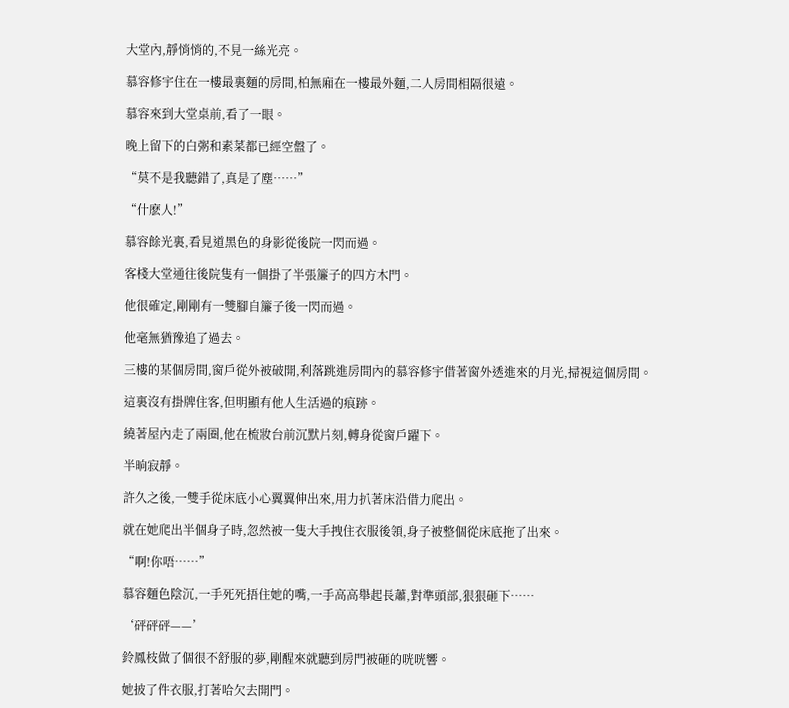大堂內,靜悄悄的,不見一絲光亮。

慕容修宇住在一樓最裏麵的房間,柏無廂在一樓最外麵,二人房間相隔很遠。

慕容來到大堂桌前,看了一眼。

晚上留下的白粥和素菜都已經空盤了。

“莫不是我聽錯了,真是了塵……”

“什麽人!”

慕容餘光裏,看見道黑色的身影從後院一閃而過。

客棧大堂通往後院隻有一個掛了半張簾子的四方木門。

他很確定,剛剛有一雙腳自簾子後一閃而過。

他毫無猶豫追了過去。

三樓的某個房間,窗戶從外被破開,利落跳進房間內的慕容修宇借著窗外透進來的月光,掃視這個房間。

這裏沒有掛牌住客,但明顯有他人生活過的痕跡。

繞著屋內走了兩圈,他在梳妝台前沉默片刻,轉身從窗戶躍下。

半晌寂靜。

許久之後,一雙手從床底小心翼翼伸出來,用力扒著床沿借力爬出。

就在她爬出半個身子時,忽然被一隻大手拽住衣服後領,身子被整個從床底拖了出來。

“啊!你唔……”

慕容麵色陰沉,一手死死捂住她的嘴,一手高高舉起長蕭,對準頭部,狠狠砸下……

‘砰砰砰——’

鈴鳳枝做了個很不舒服的夢,剛醒來就聽到房門被砸的咣咣響。

她披了件衣服,打著哈欠去開門。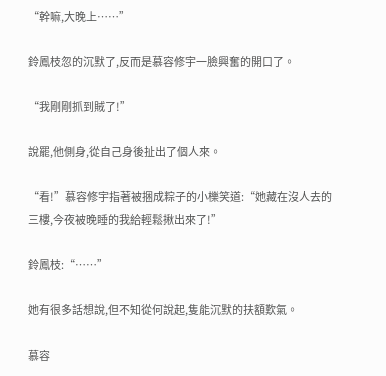“幹嘛,大晚上……”

鈴鳳枝忽的沉默了,反而是慕容修宇一臉興奮的開口了。

“我剛剛抓到賊了!”

說罷,他側身,從自己身後扯出了個人來。

“看!”慕容修宇指著被捆成粽子的小櫟笑道:“她藏在沒人去的三樓,今夜被晚睡的我給輕鬆揪出來了!”

鈴鳳枝:“……”

她有很多話想說,但不知從何說起,隻能沉默的扶額歎氣。

慕容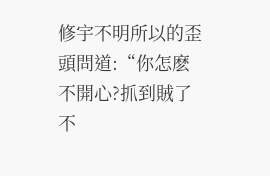修宇不明所以的歪頭問道:“你怎麽不開心?抓到賊了不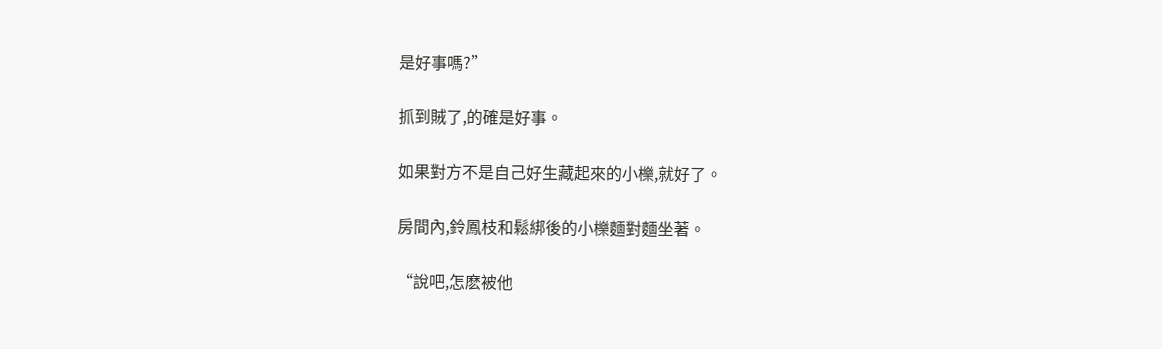是好事嗎?”

抓到賊了,的確是好事。

如果對方不是自己好生藏起來的小櫟,就好了。

房間內,鈴鳳枝和鬆綁後的小櫟麵對麵坐著。

“說吧,怎麽被他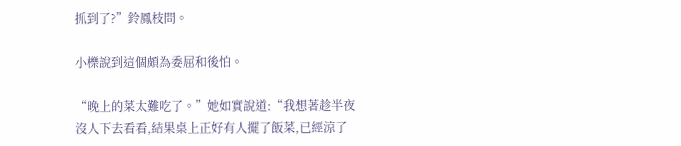抓到了?”鈴鳳枝問。

小櫟說到這個頗為委屈和後怕。

“晚上的菜太難吃了。”她如實說道:“我想著趁半夜沒人下去看看,結果桌上正好有人擺了飯菜,已經涼了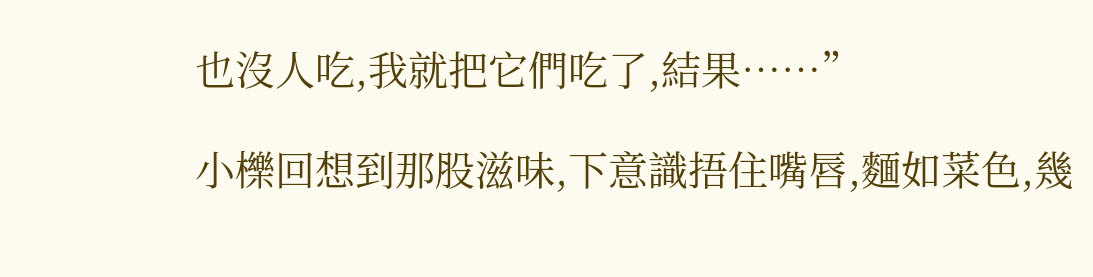也沒人吃,我就把它們吃了,結果……”

小櫟回想到那股滋味,下意識捂住嘴唇,麵如菜色,幾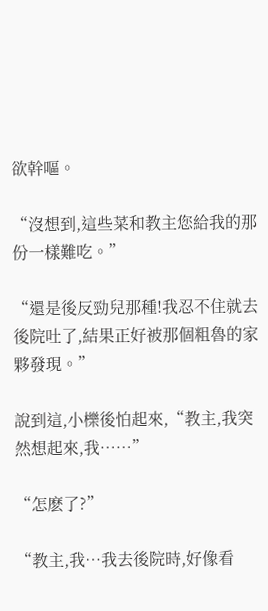欲幹嘔。

“沒想到,這些菜和教主您給我的那份一樣難吃。”

“還是後反勁兒那種!我忍不住就去後院吐了,結果正好被那個粗魯的家夥發現。”

說到這,小櫟後怕起來,“教主,我突然想起來,我……”

“怎麽了?”

“教主,我…我去後院時,好像看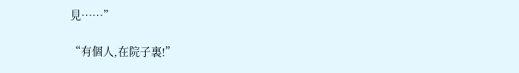見……”

“有個人,在院子裏!”